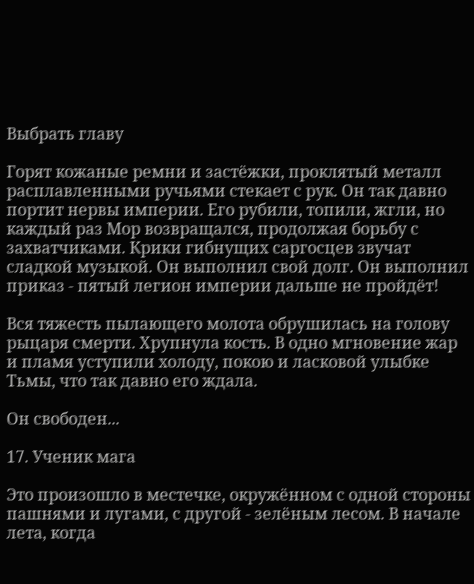Выбрать главу

Горят кожаные ремни и застёжки, проклятый металл расплавленными ручьями стекает с рук. Он так давно портит нервы империи. Его рубили, топили, жгли, но каждый раз Мор возвращался, продолжая борьбу с захватчиками. Крики гибнущих саргосцев звучат сладкой музыкой. Он выполнил свой долг. Он выполнил приказ - пятый легион империи дальше не пройдёт!

Вся тяжесть пылающего молота обрушилась на голову рыцаря смерти. Хрупнула кость. В одно мгновение жар и пламя уступили холоду, покою и ласковой улыбке Тьмы, что так давно его ждала.

Он свободен...

17. Ученик мага

Это произошло в местечке, окружённом с одной стороны пашнями и лугами, с другой - зелёным лесом. В начале лета, когда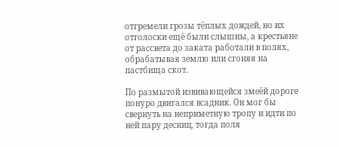отгремели грозы тёплых дождей, но их отголоски ещё были слышны, а крестьяне от рассвета до заката работали в полях, обрабатывая землю или сгоняя на пастбища скот.

По размытой извивающейся змеёй дороге понуро двигался всадник. Он мог бы свернуть на неприметную тропу и идти по ней пару десниц, тогда поля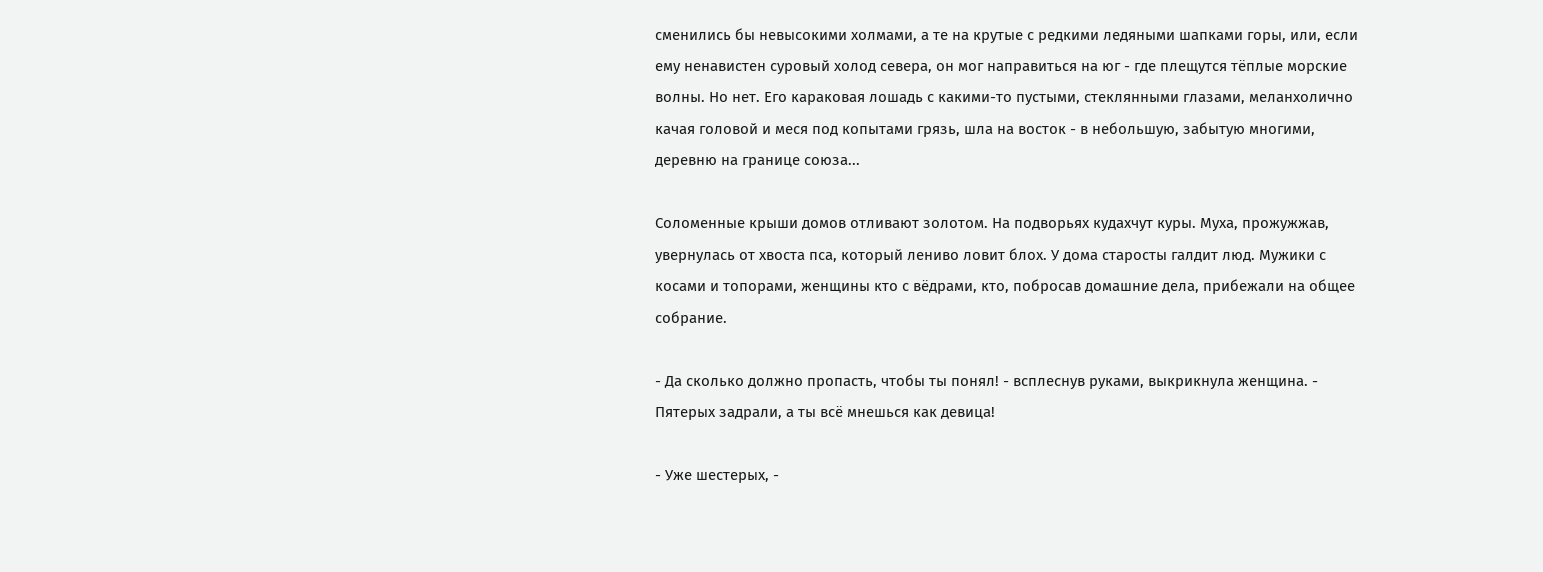сменились бы невысокими холмами, а те на крутые с редкими ледяными шапками горы, или, если ему ненавистен суровый холод севера, он мог направиться на юг - где плещутся тёплые морские волны. Но нет. Его караковая лошадь с какими-то пустыми, стеклянными глазами, меланхолично качая головой и меся под копытами грязь, шла на восток - в небольшую, забытую многими, деревню на границе союза...

Соломенные крыши домов отливают золотом. На подворьях кудахчут куры. Муха, прожужжав, увернулась от хвоста пса, который лениво ловит блох. У дома старосты галдит люд. Мужики с косами и топорами, женщины кто с вёдрами, кто, побросав домашние дела, прибежали на общее собрание.

- Да сколько должно пропасть, чтобы ты понял! - всплеснув руками, выкрикнула женщина. - Пятерых задрали, а ты всё мнешься как девица!

- Уже шестерых, -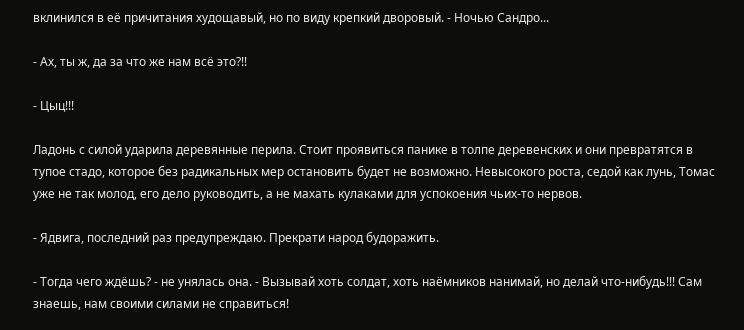вклинился в её причитания худощавый, но по виду крепкий дворовый. - Ночью Сандро...

- Ах, ты ж, да за что же нам всё это?!!

- Цыц!!!

Ладонь с силой ударила деревянные перила. Стоит проявиться панике в толпе деревенских и они превратятся в тупое стадо, которое без радикальных мер остановить будет не возможно. Невысокого роста, седой как лунь, Томас уже не так молод, его дело руководить, а не махать кулаками для успокоения чьих-то нервов.

- Ядвига, последний раз предупреждаю. Прекрати народ будоражить.

- Тогда чего ждёшь? - не унялась она. - Вызывай хоть солдат, хоть наёмников нанимай, но делай что-нибудь!!! Сам знаешь, нам своими силами не справиться!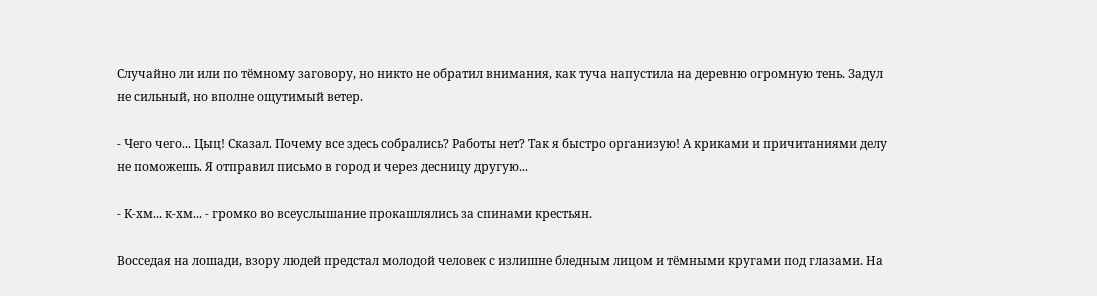Случайно ли или по тёмному заговору, но никто не обратил внимания, как туча напустила на деревню огромную тень. Задул не сильный, но вполне ощутимый ветер.

- Чего чего... Цыц! Сказал. Почему все здесь собрались? Работы нет? Так я быстро организую! А криками и причитаниями делу не поможешь. Я отправил письмо в город и через десницу другую...

- К-хм... к-хм... - громко во всеуслышание прокашлялись за спинами крестьян.

Восседая на лошади, взору людей предстал молодой человек с излишне бледным лицом и тёмными кругами под глазами. На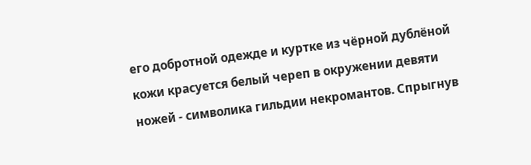его добротной одежде и куртке из чёрной дублёной кожи красуется белый череп в окружении девяти ножей - символика гильдии некромантов. Спрыгнув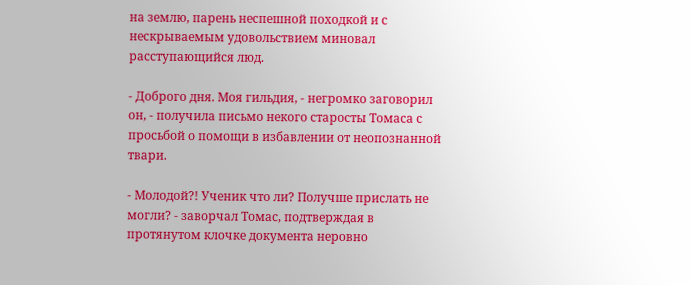на землю, парень неспешной походкой и с нескрываемым удовольствием миновал расступающийся люд.

- Доброго дня. Моя гильдия, - негромко заговорил он, - получила письмо некого старосты Томаса с просьбой о помощи в избавлении от неопознанной твари.

- Молодой?! Ученик что ли? Получше прислать не могли? - заворчал Томас, подтверждая в протянутом клочке документа неровно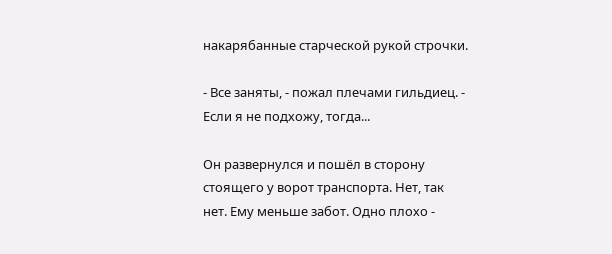накарябанные старческой рукой строчки.

- Все заняты, - пожал плечами гильдиец. - Если я не подхожу, тогда...

Он развернулся и пошёл в сторону стоящего у ворот транспорта. Нет, так нет. Ему меньше забот. Одно плохо -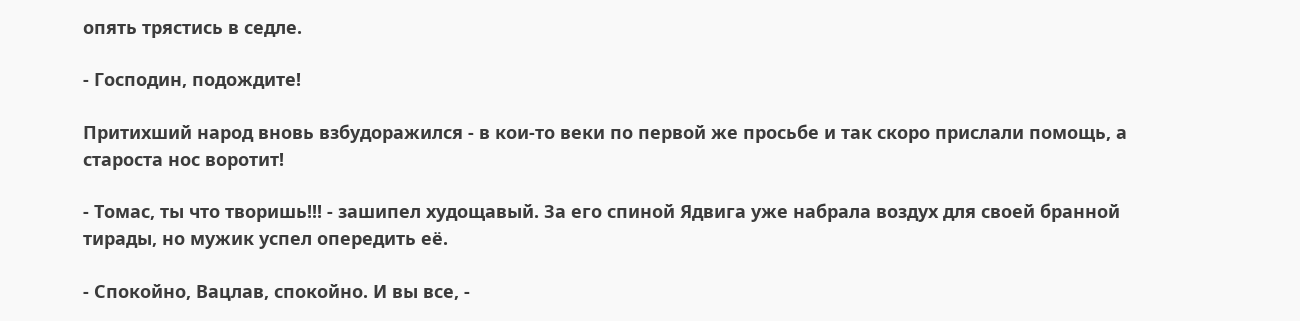опять трястись в седле.

- Господин, подождите!

Притихший народ вновь взбудоражился - в кои-то веки по первой же просьбе и так скоро прислали помощь, а староста нос воротит!

- Томас, ты что творишь!!! - зашипел худощавый. За его спиной Ядвига уже набрала воздух для своей бранной тирады, но мужик успел опередить её.

- Спокойно, Вацлав, спокойно. И вы все, -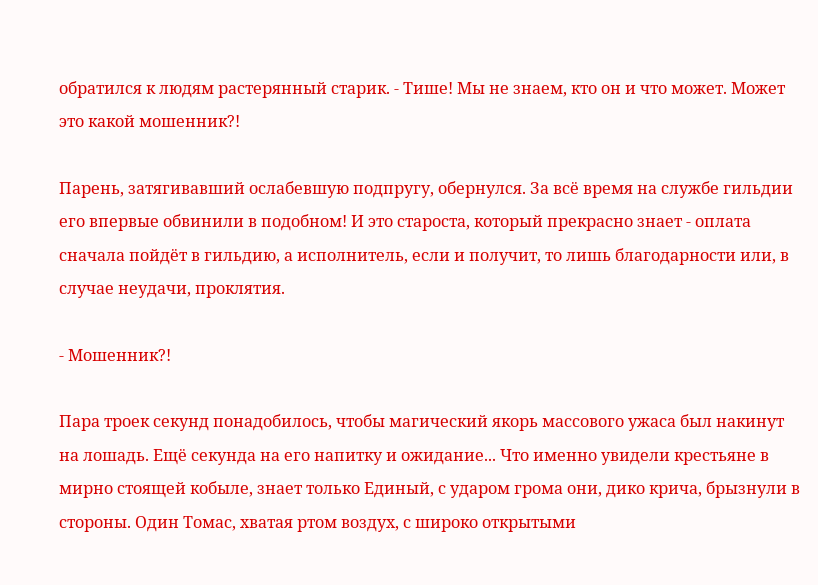обратился к людям растерянный старик. - Тише! Мы не знаем, кто он и что может. Может это какой мошенник?!

Парень, затягивавший ослабевшую подпругу, обернулся. За всё время на службе гильдии его впервые обвинили в подобном! И это староста, который прекрасно знает - оплата сначала пойдёт в гильдию, а исполнитель, если и получит, то лишь благодарности или, в случае неудачи, проклятия.

- Мошенник?!

Пара троек секунд понадобилось, чтобы магический якорь массового ужаса был накинут на лошадь. Ещё секунда на его напитку и ожидание... Что именно увидели крестьяне в мирно стоящей кобыле, знает только Единый, с ударом грома они, дико крича, брызнули в стороны. Один Томас, хватая ртом воздух, с широко открытыми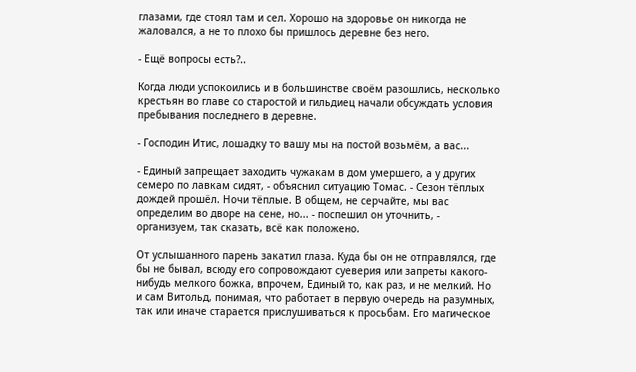глазами, где стоял там и сел. Хорошо на здоровье он никогда не жаловался, а не то плохо бы пришлось деревне без него.

- Ещё вопросы есть?..

Когда люди успокоились и в большинстве своём разошлись, несколько крестьян во главе со старостой и гильдиец начали обсуждать условия пребывания последнего в деревне.

- Господин Итис, лошадку то вашу мы на постой возьмём, а вас...

- Единый запрещает заходить чужакам в дом умершего, а у других семеро по лавкам сидят, - объяснил ситуацию Томас. - Сезон тёплых дождей прошёл. Ночи тёплые. В общем, не серчайте, мы вас определим во дворе на сене, но... - поспешил он уточнить, - организуем, так сказать, всё как положено.

От услышанного парень закатил глаза. Куда бы он не отправлялся, где бы не бывал, всюду его сопровождают суеверия или запреты какого-нибудь мелкого божка, впрочем, Единый то, как раз, и не мелкий. Но и сам Витольд, понимая, что работает в первую очередь на разумных, так или иначе старается прислушиваться к просьбам. Его магическое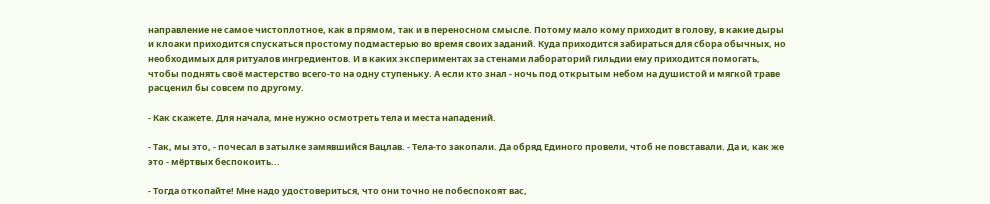направление не самое чистоплотное, как в прямом, так и в переносном смысле. Потому мало кому приходит в голову, в какие дыры и клоаки приходится спускаться простому подмастерью во время своих заданий. Куда приходится забираться для сбора обычных, но необходимых для ритуалов ингредиентов. И в каких экспериментах за стенами лабораторий гильдии ему приходится помогать, чтобы поднять своё мастерство всего-то на одну ступеньку. А если кто знал - ночь под открытым небом на душистой и мягкой траве расценил бы совсем по другому.

- Как скажете. Для начала, мне нужно осмотреть тела и места нападений.

- Так, мы это, - почесал в затылке замявшийся Вацлав. - Тела-то закопали. Да обряд Единого провели, чтоб не повставали. Да и, как же это - мёртвых беспокоить...

- Тогда откопайте! Мне надо удостовериться, что они точно не побеспокоят вас,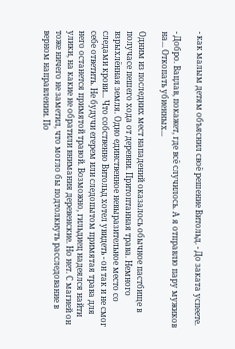- как малым детям объяснил своё решение Витольд. - До заката успеете.

- Добро. Вацлав, покажет, где всё случилось. А я отправлю пару мужиков на... Откопать убиенных...

Одним из последних мест нападений оказалось обычное пастбище в получасе пешего хода от деревни. Притоптанная трава. Немного взрыхлённая земля. Одно единственное невыразительное место со следами крови... Что собственно Витольд хотел увидеть - он так и не смог себе ответить. Не будучи егерем или следопытом примятая трава для него останется примятой травой. Возможно, гильдиец надеялся найти улики, на какие не обратили внимания деревенские. Но нет. С магией он тоже ничего не заметил, что могло бы подтолкнуть расследование в верном направлении. По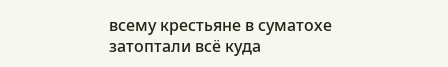всему крестьяне в суматохе затоптали всё куда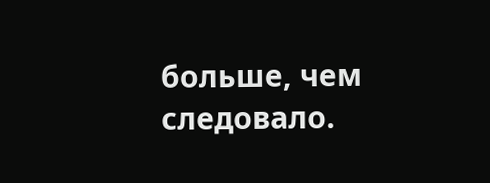больше, чем следовало.